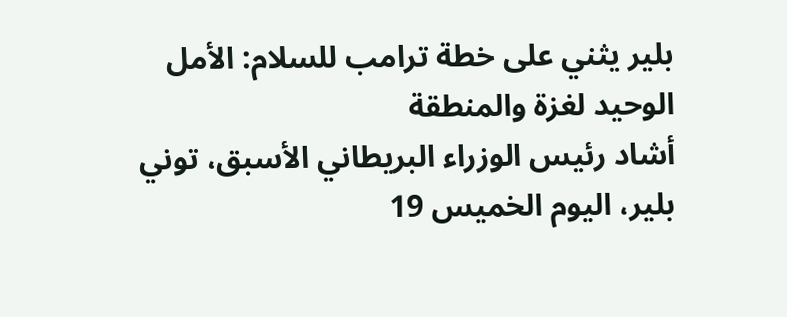بلير يثني على خطة ترامب للسلام: الأمل الوحيد لغزة والمنطقة
أشاد رئيس الوزراء البريطاني الأسبق، توني بلير، اليوم الخميس 19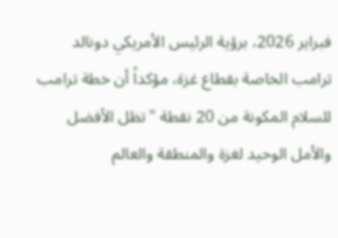فبراير 2026، برؤية الرئيس الأمريكي دونالد ترامب الخاصة بقطاع غزة، مؤكداً أن خطة ترامب للسلام المكونة من 20 نقطة "تظل الأفضل والأمل الوحيد لغزة والمنطقة والعالم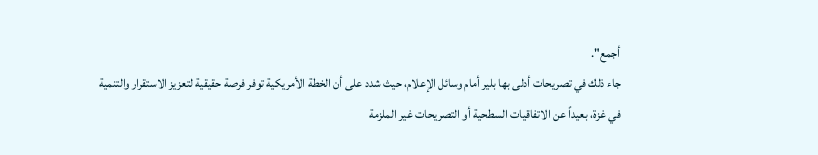أجمع".
جاء ذلك في تصريحات أدلى بها بلير أمام وسائل الإعلام، حيث شدد على أن الخطة الأمريكية توفر فرصة حقيقية لتعزيز الاستقرار والتنمية في غزة، بعيداً عن الاتفاقيات السطحية أو التصريحات غير الملزمة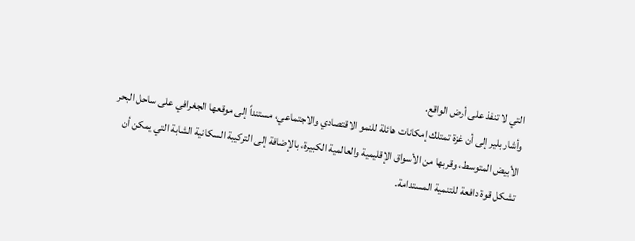التي لا تنفذ على أرض الواقع.
وأشار بلير إلى أن غزة تمتلك إمكانات هائلة للنمو الاقتصادي والاجتماعي، مستنداً إلى موقعها الجغرافي على ساحل البحر الأبيض المتوسط، وقربها من الأسواق الإقليمية والعالمية الكبيرة، بالإضافة إلى التركيبة السكانية الشابة التي يمكن أن تشكل قوة دافعة للتنمية المستدامة.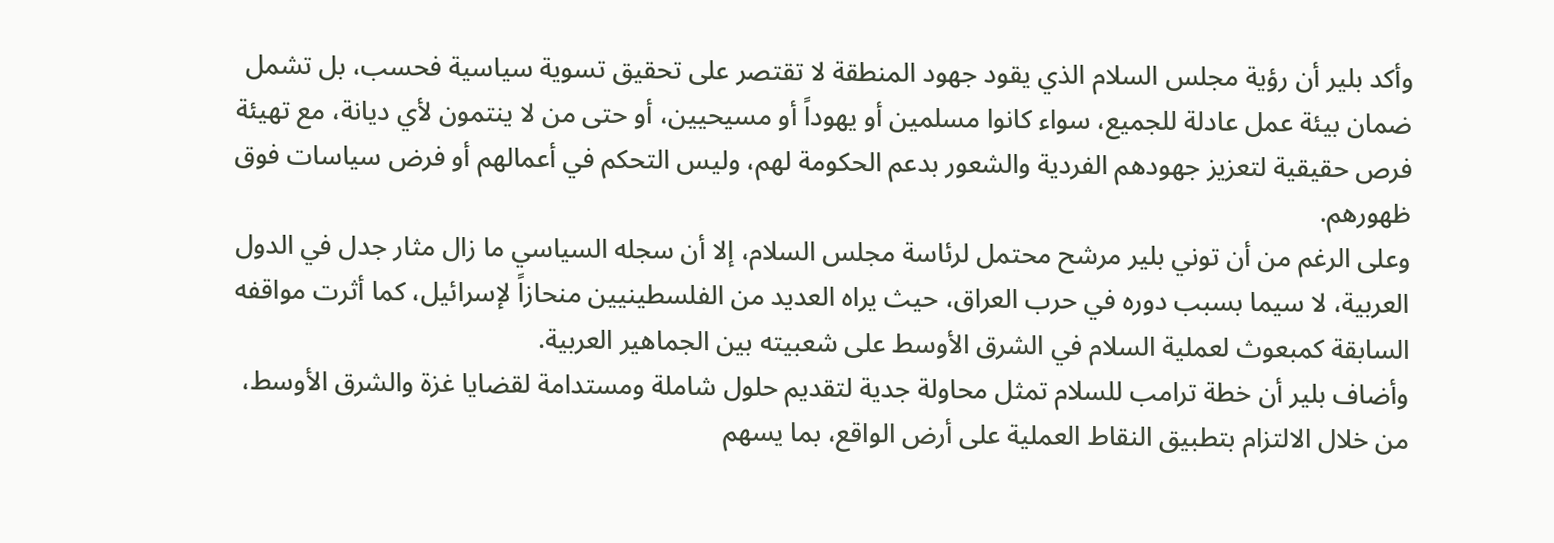وأكد بلير أن رؤية مجلس السلام الذي يقود جهود المنطقة لا تقتصر على تحقيق تسوية سياسية فحسب، بل تشمل ضمان بيئة عمل عادلة للجميع، سواء كانوا مسلمين أو يهوداً أو مسيحيين، أو حتى من لا ينتمون لأي ديانة، مع تهيئة فرص حقيقية لتعزيز جهودهم الفردية والشعور بدعم الحكومة لهم، وليس التحكم في أعمالهم أو فرض سياسات فوق ظهورهم.
وعلى الرغم من أن توني بلير مرشح محتمل لرئاسة مجلس السلام، إلا أن سجله السياسي ما زال مثار جدل في الدول العربية، لا سيما بسبب دوره في حرب العراق، حيث يراه العديد من الفلسطينيين منحازاً لإسرائيل، كما أثرت مواقفه السابقة كمبعوث لعملية السلام في الشرق الأوسط على شعبيته بين الجماهير العربية.
وأضاف بلير أن خطة ترامب للسلام تمثل محاولة جدية لتقديم حلول شاملة ومستدامة لقضايا غزة والشرق الأوسط، من خلال الالتزام بتطبيق النقاط العملية على أرض الواقع، بما يسهم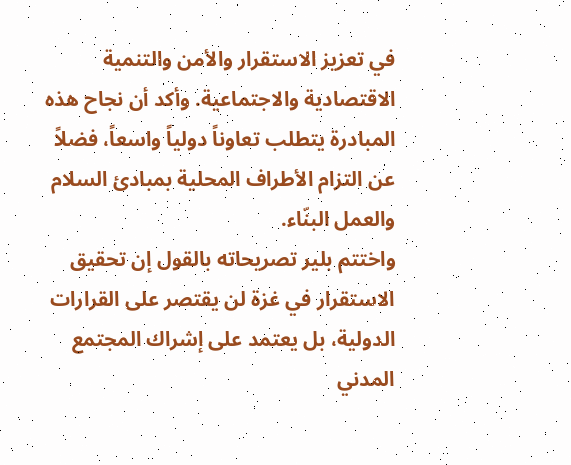في تعزيز الاستقرار والأمن والتنمية الاقتصادية والاجتماعية. وأكد أن نجاح هذه المبادرة يتطلب تعاوناً دولياً واسعاً، فضلاً عن التزام الأطراف المحلية بمبادئ السلام والعمل البنّاء.
واختتم بلير تصريحاته بالقول إن تحقيق الاستقرار في غزة لن يقتصر على القرارات الدولية، بل يعتمد على إشراك المجتمع المدني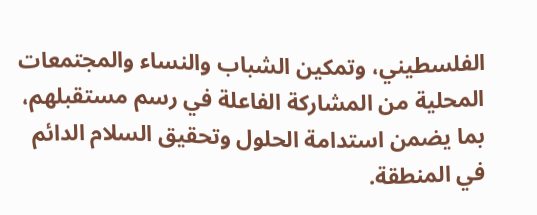الفلسطيني، وتمكين الشباب والنساء والمجتمعات المحلية من المشاركة الفاعلة في رسم مستقبلهم، بما يضمن استدامة الحلول وتحقيق السلام الدائم في المنطقة.